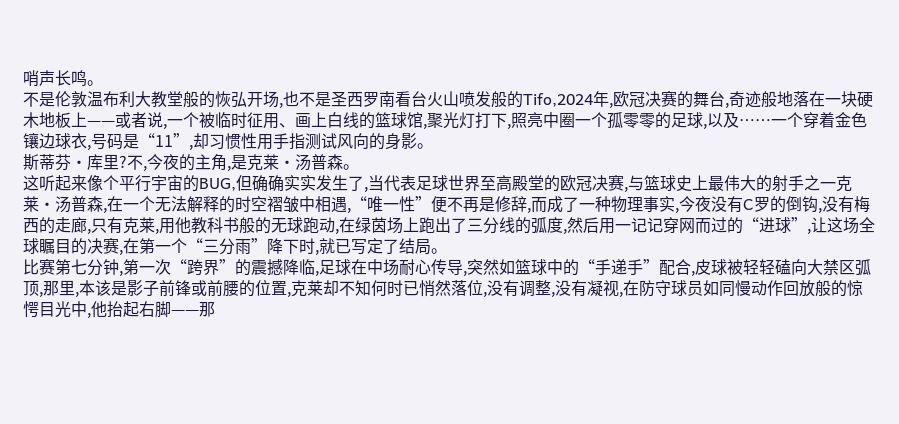哨声长鸣。
不是伦敦温布利大教堂般的恢弘开场,也不是圣西罗南看台火山喷发般的Tifo,2024年,欧冠决赛的舞台,奇迹般地落在一块硬木地板上——或者说,一个被临时征用、画上白线的篮球馆,聚光灯打下,照亮中圈一个孤零零的足球,以及……一个穿着金色镶边球衣,号码是“11”,却习惯性用手指测试风向的身影。
斯蒂芬·库里?不,今夜的主角,是克莱·汤普森。
这听起来像个平行宇宙的BUG,但确确实实发生了,当代表足球世界至高殿堂的欧冠决赛,与篮球史上最伟大的射手之一克莱·汤普森,在一个无法解释的时空褶皱中相遇,“唯一性”便不再是修辞,而成了一种物理事实,今夜没有C罗的倒钩,没有梅西的走廊,只有克莱,用他教科书般的无球跑动,在绿茵场上跑出了三分线的弧度,然后用一记记穿网而过的“进球”,让这场全球瞩目的决赛,在第一个“三分雨”降下时,就已写定了结局。
比赛第七分钟,第一次“跨界”的震撼降临,足球在中场耐心传导,突然如篮球中的“手递手”配合,皮球被轻轻磕向大禁区弧顶,那里,本该是影子前锋或前腰的位置,克莱却不知何时已悄然落位,没有调整,没有凝视,在防守球员如同慢动作回放般的惊愕目光中,他抬起右脚——那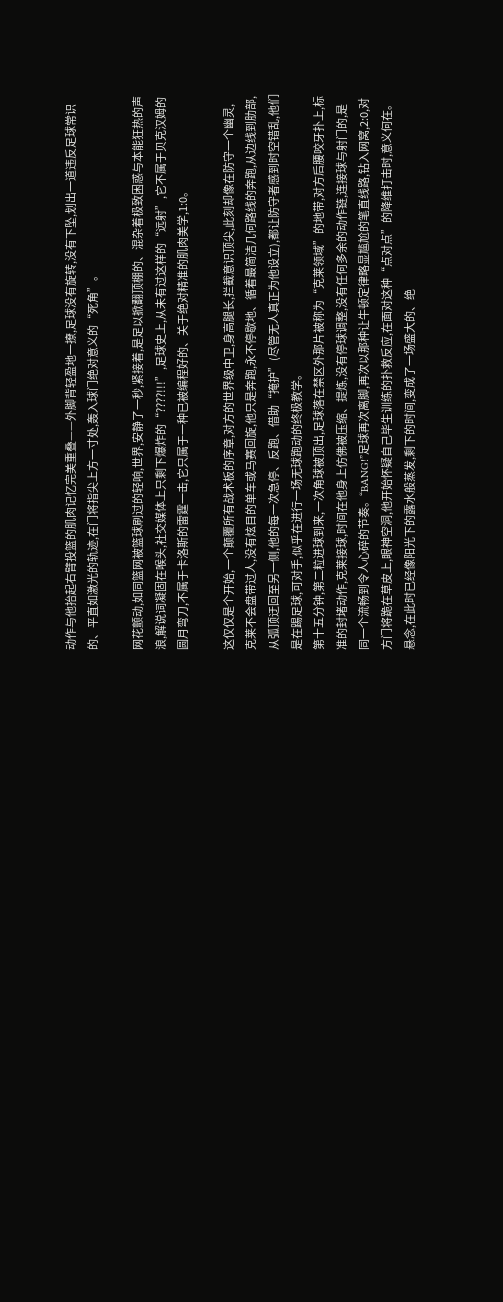动作与他抬起右臂投篮的肌肉记忆完美重叠——外脚背轻盈地一撩,足球没有旋转,没有下坠,划出一道违反足球常识的、平直如激光的轨迹,在门将指尖上方一寸处,轰入球门绝对意义的“死角”。

网花颤动,如同篮网被篮球刷过的轻响,世界,安静了一秒,紧接着,是足以掀翻顶棚的、混杂着极致困惑与本能狂热的声浪,解说词凝固在喉头,社交媒体上只剩下爆炸的“????!!!”,足球史上,从未有过这样的“远射”,它不属于贝克汉姆的圆月弯刀,不属于卡洛斯的雷霆一击,它只属于一种已被编程好的、关于绝对精准的肌肉美学,1:0。

这仅仅是个开始,一个颠覆所有战术板的序章,对方的世界级中卫,身高腿长,拦截意识顶尖,此刻却像在防守一个幽灵,克莱不会盘带过人,没有炫目的单车或马赛回旋,他只是奔跑,永不停歇地、循着最简洁几何路线的奔跑,从边线到肋部,从弧顶迂回至另一侧,他的每一次急停、反跑、借助“掩护”(尽管无人真正为他设立),都让防守者感到时空错乱,他们是在踢足球,可对手,似乎在进行一场无球跑动的终极教学。
第十五分钟,第二粒进球到来,一次角球被顶出,足球落在禁区外那片被称为“克莱领域”的地带,对方后腰咬牙扑上,标准的封堵动作,克莱接球,时间在他身上仿佛被压缩、提炼,没有停球调整,没有任何多余的动作链,连接球与射门的,是同一个流畅到令人心碎的节奏。“BANG!”足球再次离脚,再次以那种让牛顿定律略显尴尬的笔直线路,钻入网窝,2:0,对方门将跪在草皮上,眼神空洞,他开始怀疑自己毕生训练的扑救反应,在面对这种“点对点”的降维打击时,意义何在。
悬念,在此时已经像阳光下的露水般蒸发,剩下的时间,变成了一场盛大的、绝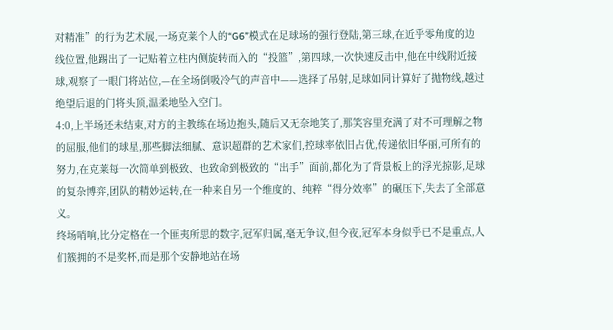对精准”的行为艺术展,一场克莱个人的“G6”模式在足球场的强行登陆,第三球,在近乎零角度的边线位置,他踢出了一记贴着立柱内侧旋转而入的“投篮”,第四球,一次快速反击中,他在中线附近接球,观察了一眼门将站位,—在全场倒吸冷气的声音中——选择了吊射,足球如同计算好了抛物线,越过绝望后退的门将头顶,温柔地坠入空门。
4:0,上半场还未结束,对方的主教练在场边抱头,随后又无奈地笑了,那笑容里充满了对不可理解之物的屈服,他们的球星,那些脚法细腻、意识超群的艺术家们,控球率依旧占优,传递依旧华丽,可所有的努力,在克莱每一次简单到极致、也致命到极致的“出手”面前,都化为了背景板上的浮光掠影,足球的复杂博弈,团队的精妙运转,在一种来自另一个维度的、纯粹“得分效率”的碾压下,失去了全部意义。
终场哨响,比分定格在一个匪夷所思的数字,冠军归属,毫无争议,但今夜,冠军本身似乎已不是重点,人们簇拥的不是奖杯,而是那个安静地站在场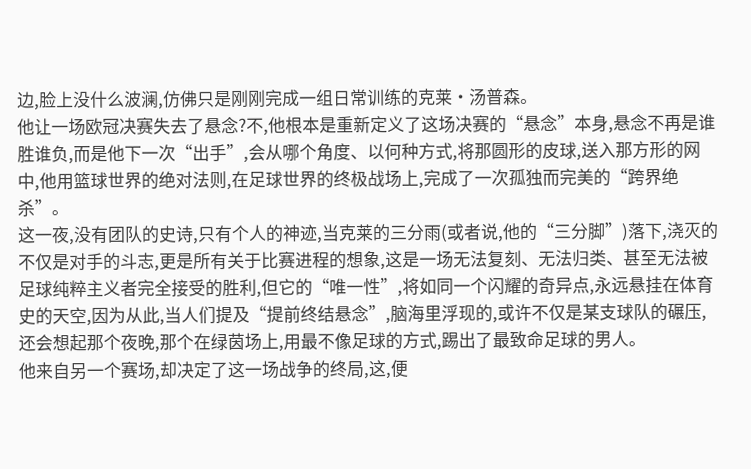边,脸上没什么波澜,仿佛只是刚刚完成一组日常训练的克莱·汤普森。
他让一场欧冠决赛失去了悬念?不,他根本是重新定义了这场决赛的“悬念”本身,悬念不再是谁胜谁负,而是他下一次“出手”,会从哪个角度、以何种方式,将那圆形的皮球,送入那方形的网中,他用篮球世界的绝对法则,在足球世界的终极战场上,完成了一次孤独而完美的“跨界绝杀”。
这一夜,没有团队的史诗,只有个人的神迹,当克莱的三分雨(或者说,他的“三分脚”)落下,浇灭的不仅是对手的斗志,更是所有关于比赛进程的想象,这是一场无法复刻、无法归类、甚至无法被足球纯粹主义者完全接受的胜利,但它的“唯一性”,将如同一个闪耀的奇异点,永远悬挂在体育史的天空,因为从此,当人们提及“提前终结悬念”,脑海里浮现的,或许不仅是某支球队的碾压,还会想起那个夜晚,那个在绿茵场上,用最不像足球的方式,踢出了最致命足球的男人。
他来自另一个赛场,却决定了这一场战争的终局,这,便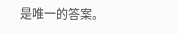是唯一的答案。